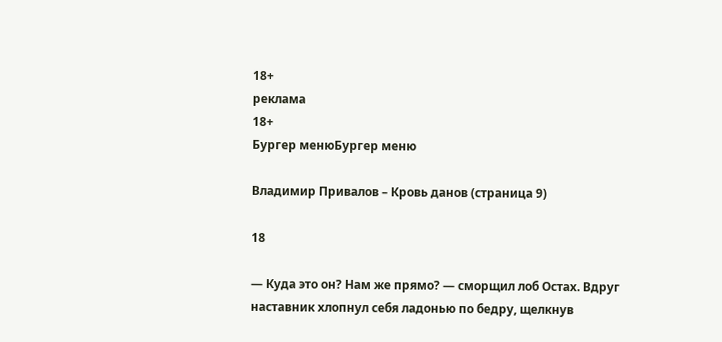18+
реклама
18+
Бургер менюБургер меню

Владимир Привалов – Кровь данов (страница 9)

18

— Куда это он? Нам же прямо? — сморщил лоб Остах. Вдруг наставник хлопнул себя ладонью по бедру, щелкнув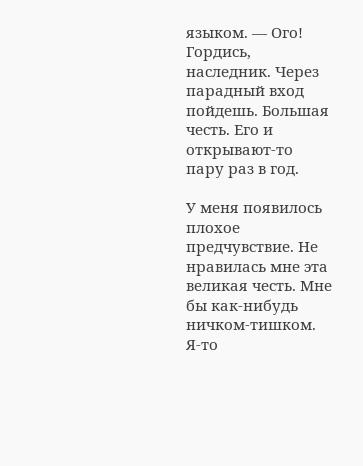языком. — Ого! Гордись, наследник. Через парадный вход пойдешь. Большая честь. Его и открывают-то пару раз в год.

У меня появилось плохое предчувствие. Не нравилась мне эта великая честь. Мне бы как-нибудь ничком-тишком. Я-то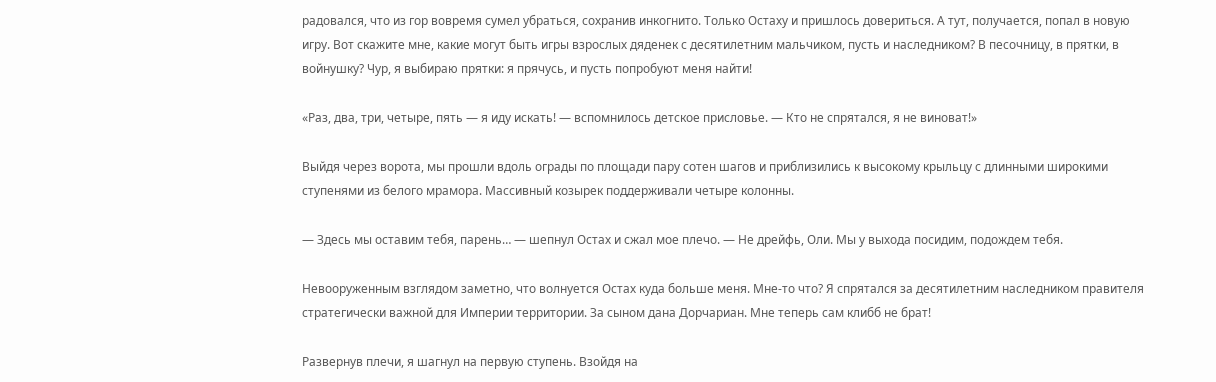радовался, что из гор вовремя сумел убраться, сохранив инкогнито. Только Остаху и пришлось довериться. А тут, получается, попал в новую игру. Вот скажите мне, какие могут быть игры взрослых дяденек с десятилетним мальчиком, пусть и наследником? В песочницу, в прятки, в войнушку? Чур, я выбираю прятки: я прячусь, и пусть попробуют меня найти!

«Раз, два, три, четыре, пять — я иду искать! — вспомнилось детское присловье. — Кто не спрятался, я не виноват!»

Выйдя через ворота, мы прошли вдоль ограды по площади пару сотен шагов и приблизились к высокому крыльцу с длинными широкими ступенями из белого мрамора. Массивный козырек поддерживали четыре колонны.

— Здесь мы оставим тебя, парень… — шепнул Остах и сжал мое плечо. — Не дрейфь, Оли. Мы у выхода посидим, подождем тебя.

Невооруженным взглядом заметно, что волнуется Остах куда больше меня. Мне-то что? Я спрятался за десятилетним наследником правителя стратегически важной для Империи территории. За сыном дана Дорчариан. Мне теперь сам клибб не брат!

Развернув плечи, я шагнул на первую ступень. Взойдя на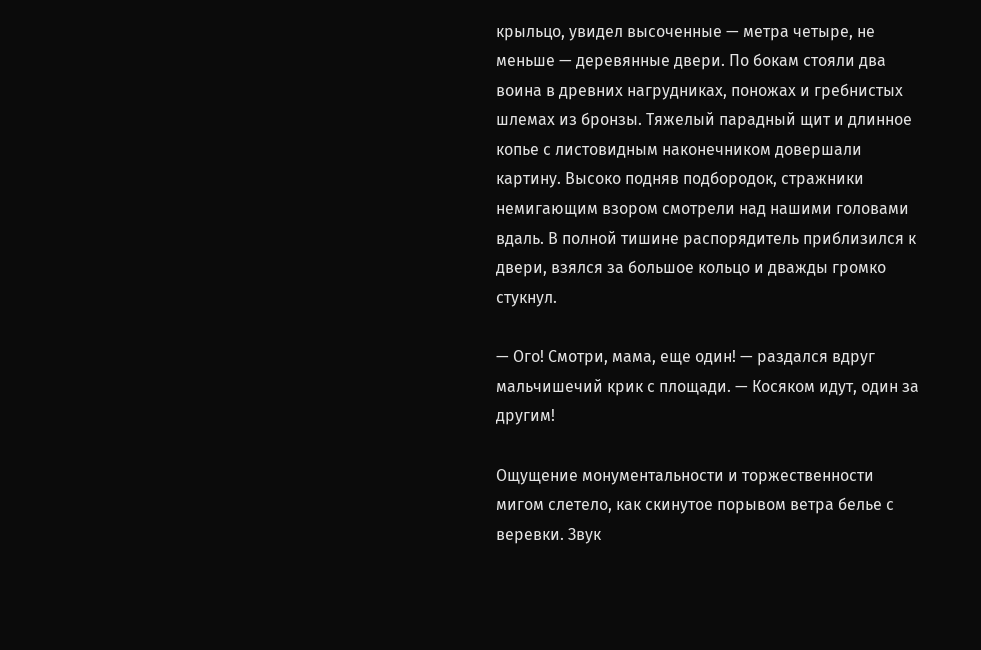крыльцо, увидел высоченные — метра четыре, не меньше — деревянные двери. По бокам стояли два воина в древних нагрудниках, поножах и гребнистых шлемах из бронзы. Тяжелый парадный щит и длинное копье с листовидным наконечником довершали картину. Высоко подняв подбородок, стражники немигающим взором смотрели над нашими головами вдаль. В полной тишине распорядитель приблизился к двери, взялся за большое кольцо и дважды громко стукнул.

— Ого! Смотри, мама, еще один! — раздался вдруг мальчишечий крик с площади. — Косяком идут, один за другим!

Ощущение монументальности и торжественности мигом слетело, как скинутое порывом ветра белье с веревки. Звук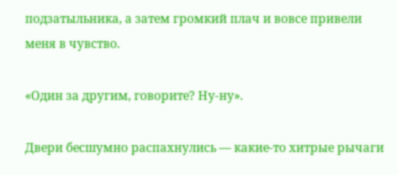подзатыльника, а затем громкий плач и вовсе привели меня в чувство.

«Один за другим, говорите? Ну-ну».

Двери бесшумно распахнулись — какие-то хитрые рычаги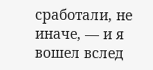сработали, не иначе, — и я вошел вслед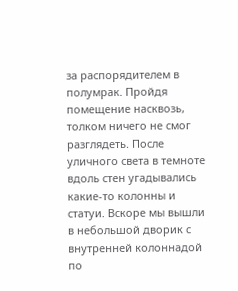за распорядителем в полумрак. Пройдя помещение насквозь, толком ничего не смог разглядеть. После уличного света в темноте вдоль стен угадывались какие-то колонны и статуи. Вскоре мы вышли в небольшой дворик с внутренней колоннадой по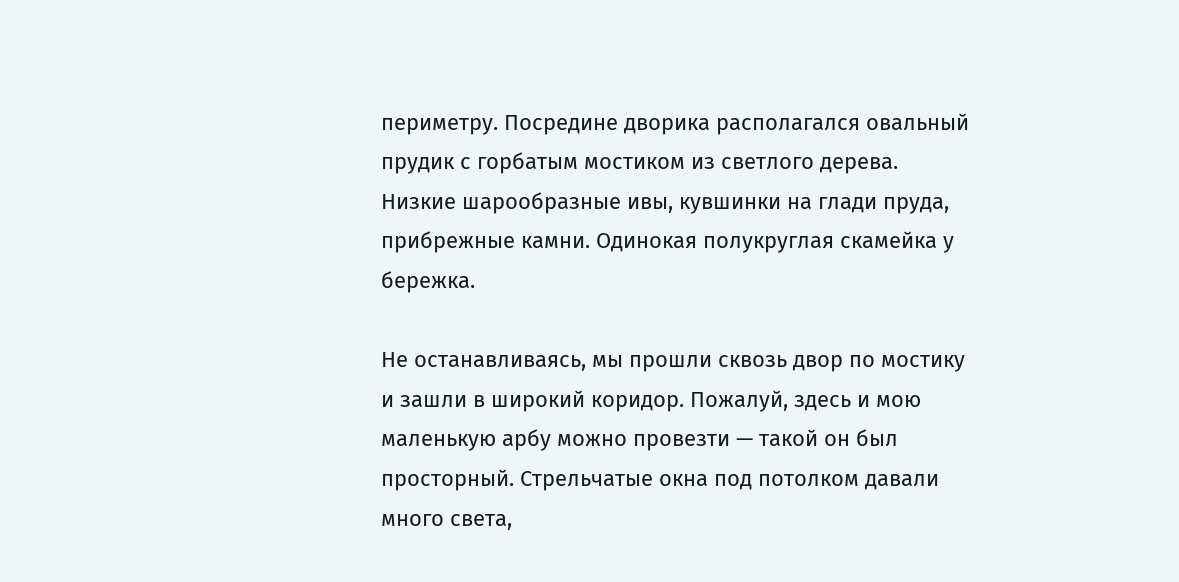периметру. Посредине дворика располагался овальный прудик с горбатым мостиком из светлого дерева. Низкие шарообразные ивы, кувшинки на глади пруда, прибрежные камни. Одинокая полукруглая скамейка у бережка.

Не останавливаясь, мы прошли сквозь двор по мостику и зашли в широкий коридор. Пожалуй, здесь и мою маленькую арбу можно провезти — такой он был просторный. Стрельчатые окна под потолком давали много света,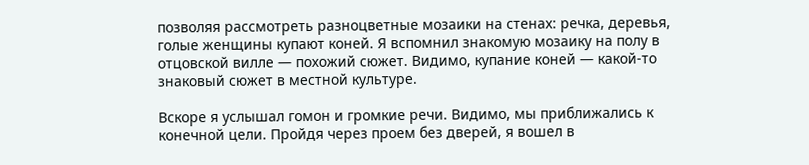позволяя рассмотреть разноцветные мозаики на стенах: речка, деревья, голые женщины купают коней. Я вспомнил знакомую мозаику на полу в отцовской вилле — похожий сюжет. Видимо, купание коней — какой-то знаковый сюжет в местной культуре.

Вскоре я услышал гомон и громкие речи. Видимо, мы приближались к конечной цели. Пройдя через проем без дверей, я вошел в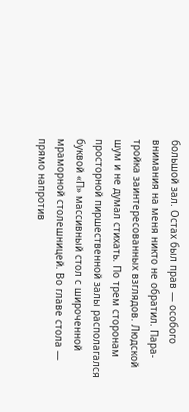большой зал. Остах был прав — особого внимания на меня никто не обратил. Пара-тройка заинтересованных взглядов. Людской шум и не думал стихать. По трем сторонам просторной пиршественной залы располагался буквой «П» массивный стол с широченной мраморной столешницей. Во главе стола — прямо напротив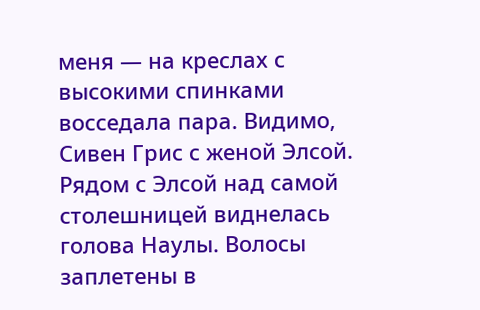меня — на креслах с высокими спинками восседала пара. Видимо, Сивен Грис с женой Элсой. Рядом с Элсой над самой столешницей виднелась голова Наулы. Волосы заплетены в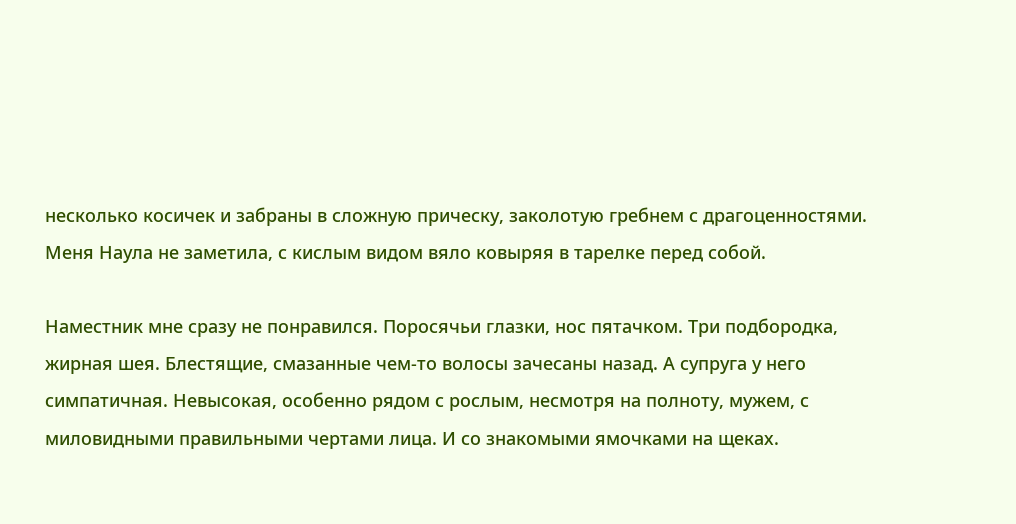несколько косичек и забраны в сложную прическу, заколотую гребнем с драгоценностями. Меня Наула не заметила, с кислым видом вяло ковыряя в тарелке перед собой.

Наместник мне сразу не понравился. Поросячьи глазки, нос пятачком. Три подбородка, жирная шея. Блестящие, смазанные чем-то волосы зачесаны назад. А супруга у него симпатичная. Невысокая, особенно рядом с рослым, несмотря на полноту, мужем, с миловидными правильными чертами лица. И со знакомыми ямочками на щеках.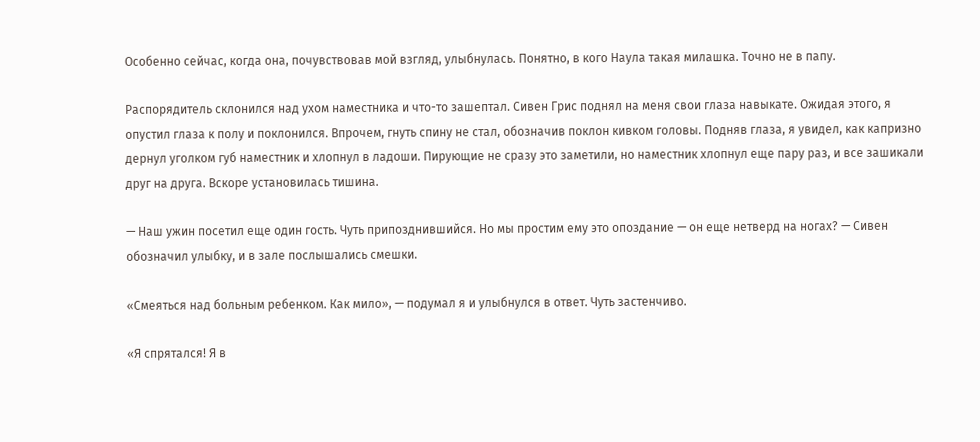Особенно сейчас, когда она, почувствовав мой взгляд, улыбнулась. Понятно, в кого Наула такая милашка. Точно не в папу.

Распорядитель склонился над ухом наместника и что-то зашептал. Сивен Грис поднял на меня свои глаза навыкате. Ожидая этого, я опустил глаза к полу и поклонился. Впрочем, гнуть спину не стал, обозначив поклон кивком головы. Подняв глаза, я увидел, как капризно дернул уголком губ наместник и хлопнул в ладоши. Пирующие не сразу это заметили, но наместник хлопнул еще пару раз, и все зашикали друг на друга. Вскоре установилась тишина.

— Наш ужин посетил еще один гость. Чуть припозднившийся. Но мы простим ему это опоздание — он еще нетверд на ногах? — Сивен обозначил улыбку, и в зале послышались смешки.

«Смеяться над больным ребенком. Как мило», — подумал я и улыбнулся в ответ. Чуть застенчиво.

«Я спрятался! Я в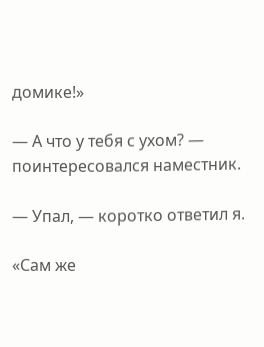домике!»

— А что у тебя с ухом? — поинтересовался наместник.

— Упал, — коротко ответил я.

«Сам же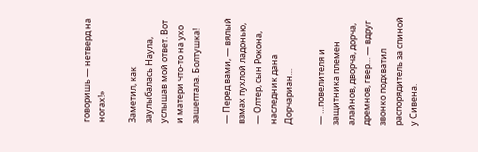говоришь — нетверд на ногах!»

Заметил, как заулыбалась Наула, услышав мой ответ. Вот и матери что-то на ухо зашептала. Болтушка!

— Перед вами, — вялый взмах пухлой ладонью, — Олтер, сын Рокона, наследник дана Дорчариан…

— …повелителя и защитника племен алайнов, дворча, дорча, дремнов, гвер… — вдруг звонко подхватил распорядитель за спиной у Сивена.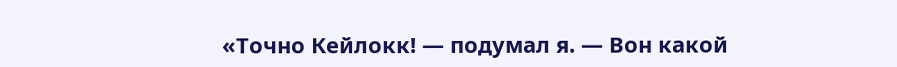«Точно Кейлокк! — подумал я. — Вон какой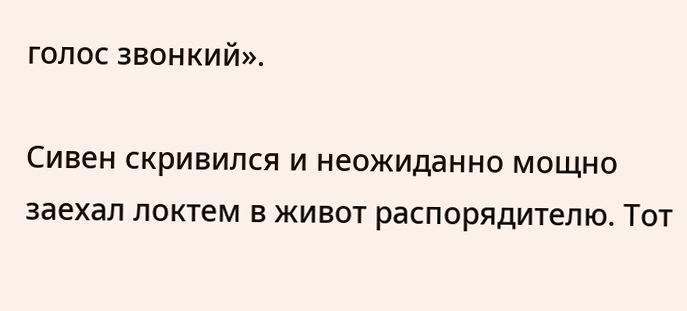голос звонкий».

Сивен скривился и неожиданно мощно заехал локтем в живот распорядителю. Тот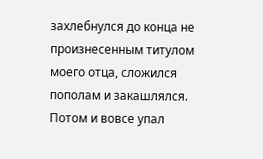захлебнулся до конца не произнесенным титулом моего отца, сложился пополам и закашлялся. Потом и вовсе упал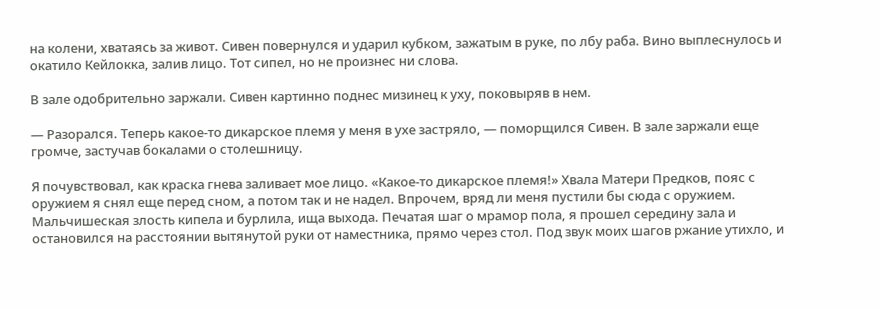на колени, хватаясь за живот. Сивен повернулся и ударил кубком, зажатым в руке, по лбу раба. Вино выплеснулось и окатило Кейлокка, залив лицо. Тот сипел, но не произнес ни слова.

В зале одобрительно заржали. Сивен картинно поднес мизинец к уху, поковыряв в нем.

— Разорался. Теперь какое-то дикарское племя у меня в ухе застряло, — поморщился Сивен. В зале заржали еще громче, застучав бокалами о столешницу.

Я почувствовал, как краска гнева заливает мое лицо. «Какое-то дикарское племя!» Хвала Матери Предков, пояс с оружием я снял еще перед сном, а потом так и не надел. Впрочем, вряд ли меня пустили бы сюда с оружием. Мальчишеская злость кипела и бурлила, ища выхода. Печатая шаг о мрамор пола, я прошел середину зала и остановился на расстоянии вытянутой руки от наместника, прямо через стол. Под звук моих шагов ржание утихло, и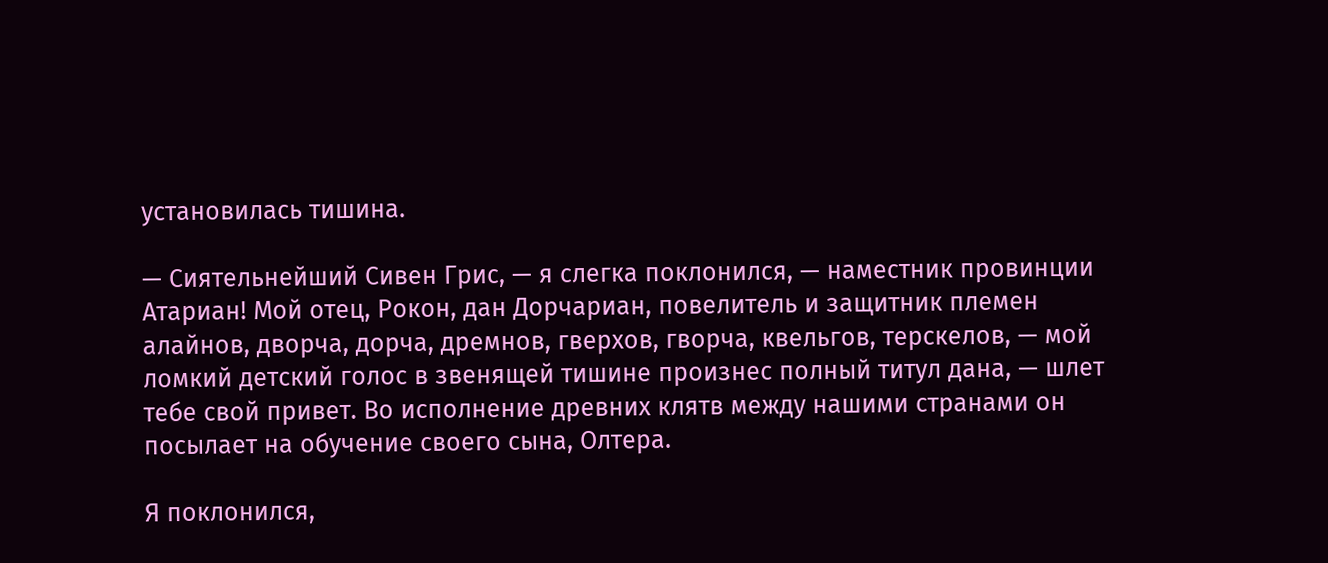установилась тишина.

— Сиятельнейший Сивен Грис, — я слегка поклонился, — наместник провинции Атариан! Мой отец, Рокон, дан Дорчариан, повелитель и защитник племен алайнов, дворча, дорча, дремнов, гверхов, гворча, квельгов, терскелов, — мой ломкий детский голос в звенящей тишине произнес полный титул дана, — шлет тебе свой привет. Во исполнение древних клятв между нашими странами он посылает на обучение своего сына, Олтера.

Я поклонился,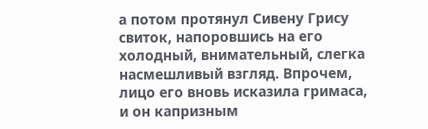а потом протянул Сивену Грису свиток, напоровшись на его холодный, внимательный, слегка насмешливый взгляд. Впрочем, лицо его вновь исказила гримаса, и он капризным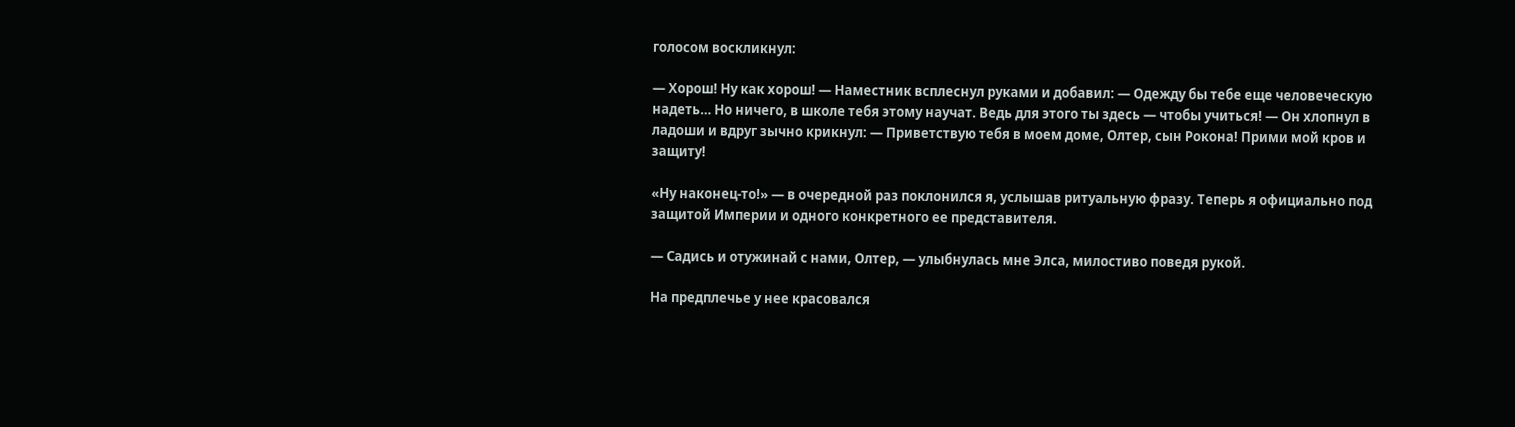голосом воскликнул:

— Хорош! Ну как хорош! — Наместник всплеснул руками и добавил: — Одежду бы тебе еще человеческую надеть… Но ничего, в школе тебя этому научат. Ведь для этого ты здесь — чтобы учиться! — Он хлопнул в ладоши и вдруг зычно крикнул: — Приветствую тебя в моем доме, Олтер, сын Рокона! Прими мой кров и защиту!

«Ну наконец-то!» — в очередной раз поклонился я, услышав ритуальную фразу. Теперь я официально под защитой Империи и одного конкретного ее представителя.

— Садись и отужинай с нами, Олтер, — улыбнулась мне Элса, милостиво поведя рукой.

На предплечье у нее красовался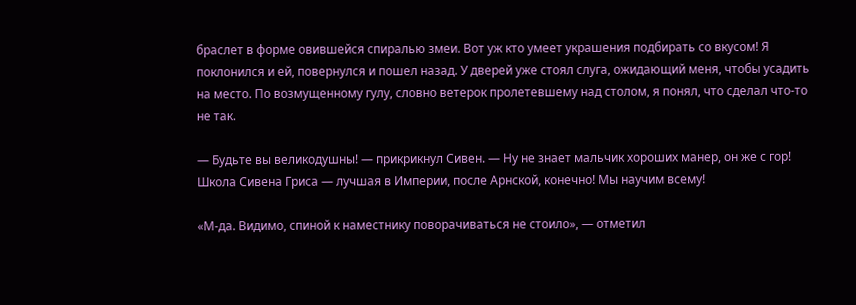браслет в форме овившейся спиралью змеи. Вот уж кто умеет украшения подбирать со вкусом! Я поклонился и ей, повернулся и пошел назад. У дверей уже стоял слуга, ожидающий меня, чтобы усадить на место. По возмущенному гулу, словно ветерок пролетевшему над столом, я понял, что сделал что-то не так.

— Будьте вы великодушны! — прикрикнул Сивен. — Ну не знает мальчик хороших манер, он же с гор! Школа Сивена Гриса — лучшая в Империи, после Арнской, конечно! Мы научим всему!

«М-да. Видимо, спиной к наместнику поворачиваться не стоило», — отметил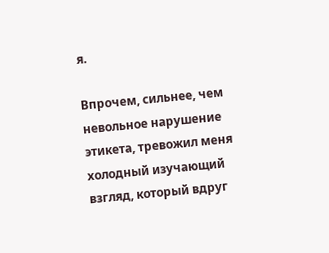я.

Впрочем, сильнее, чем невольное нарушение этикета, тревожил меня холодный изучающий взгляд, который вдруг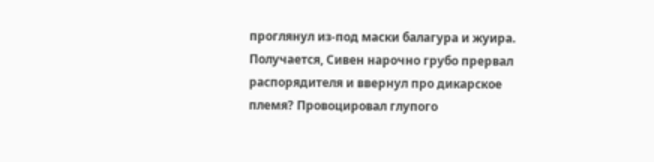проглянул из-под маски балагура и жуира. Получается, Сивен нарочно грубо прервал распорядителя и ввернул про дикарское племя? Провоцировал глупого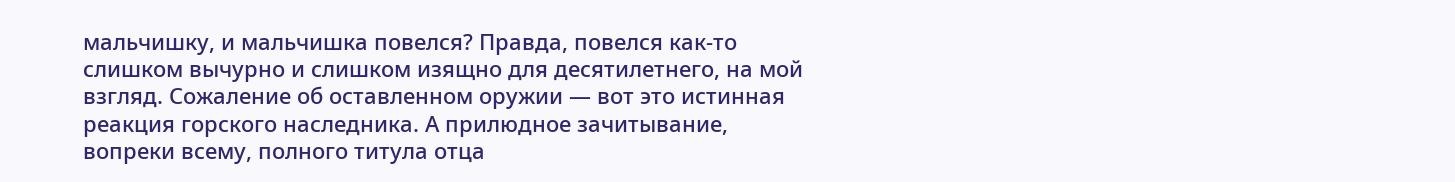мальчишку, и мальчишка повелся? Правда, повелся как-то слишком вычурно и слишком изящно для десятилетнего, на мой взгляд. Сожаление об оставленном оружии — вот это истинная реакция горского наследника. А прилюдное зачитывание, вопреки всему, полного титула отца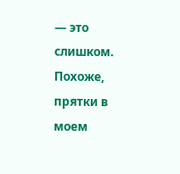— это слишком. Похоже, прятки в моем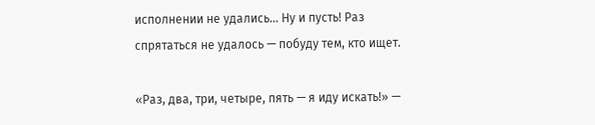исполнении не удались… Ну и пусть! Раз спрятаться не удалось — побуду тем, кто ищет.

«Раз, два, три, четыре, пять — я иду искать!» —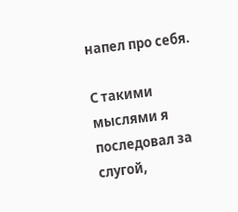напел про себя.

С такими мыслями я последовал за слугой,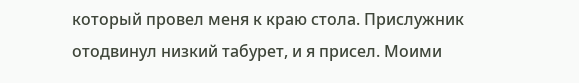который провел меня к краю стола. Прислужник отодвинул низкий табурет, и я присел. Моими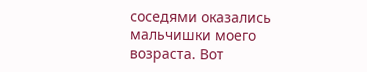соседями оказались мальчишки моего возраста. Вот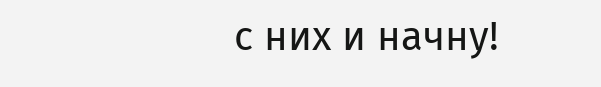с них и начну!